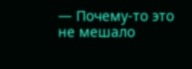— Почему-то это не мешало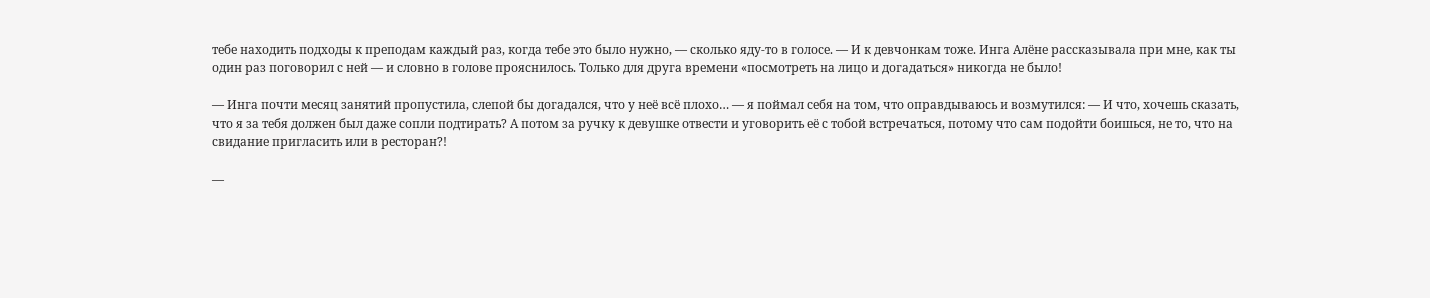тебе находить подходы к преподам каждый раз, когда тебе это было нужно, — сколько яду-то в голосе. — И к девчонкам тоже. Инга Алёне рассказывала при мне, как ты один раз поговорил с ней — и словно в голове прояснилось. Только для друга времени «посмотреть на лицо и догадаться» никогда не было!

— Инга почти месяц занятий пропустила, слепой бы догадался, что у неё всё плохо… — я поймал себя на том, что оправдываюсь и возмутился: — И что, хочешь сказать, что я за тебя должен был даже сопли подтирать? А потом за ручку к девушке отвести и уговорить её с тобой встречаться, потому что сам подойти боишься, не то, что на свидание пригласить или в ресторан?!

—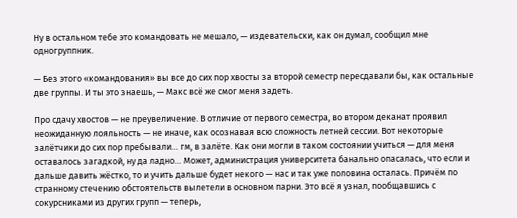Ну в остальном тебе это командовать не мешало, — издевательски, как он думал, сообщил мне одногруппник.

— Без этого «командования» вы все до сих пор хвосты за второй семестр пересдавали бы, как остальные две группы. И ты это знаешь, — Макс всё же смог меня задеть.

Про сдачу хвостов — не преувеличение. В отличие от первого семестра, во втором деканат проявил неожиданную лояльность — не иначе, как осознавая всю сложность летней сессии. Вот некоторые залётчики до сих пор пребывали… гм, в залёте. Как они могли в таком состоянии учиться — для меня оставалось загадкой, ну да ладно… Может, администрация университета банально опасалась, что если и дальше давить жёстко, то и учить дальше будет некого — нас и так уже половина осталась. Причём по странному стечению обстоятельств вылетели в основном парни. Это всё я узнал, пообщавшись с сокурсниками из других групп — теперь,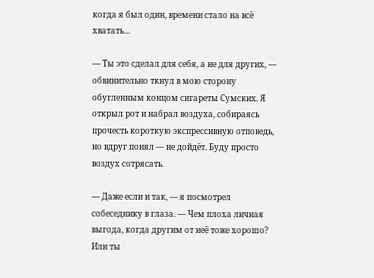когда я был один, времени стало на всё хватать…

— Ты это сделал для себя, а не для других, — обвинительно ткнул в мою сторону обугленным концом сигареты Сумских. Я открыл рот и набрал воздуха, собираясь прочесть короткую экспрессивную отповедь, но вдруг понял — не дойдёт. Буду просто воздух сотрясать.

— Даже если и так, — я посмотрел собеседнику в глаза. — Чем плоха личная выгода, когда другим от неё тоже хорошо? Или ты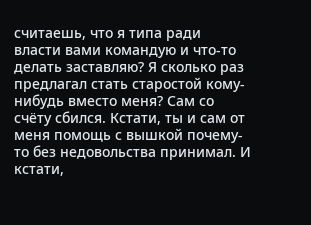считаешь, что я типа ради власти вами командую и что-то делать заставляю? Я сколько раз предлагал стать старостой кому-нибудь вместо меня? Сам со счёту сбился. Кстати, ты и сам от меня помощь с вышкой почему-то без недовольства принимал. И кстати,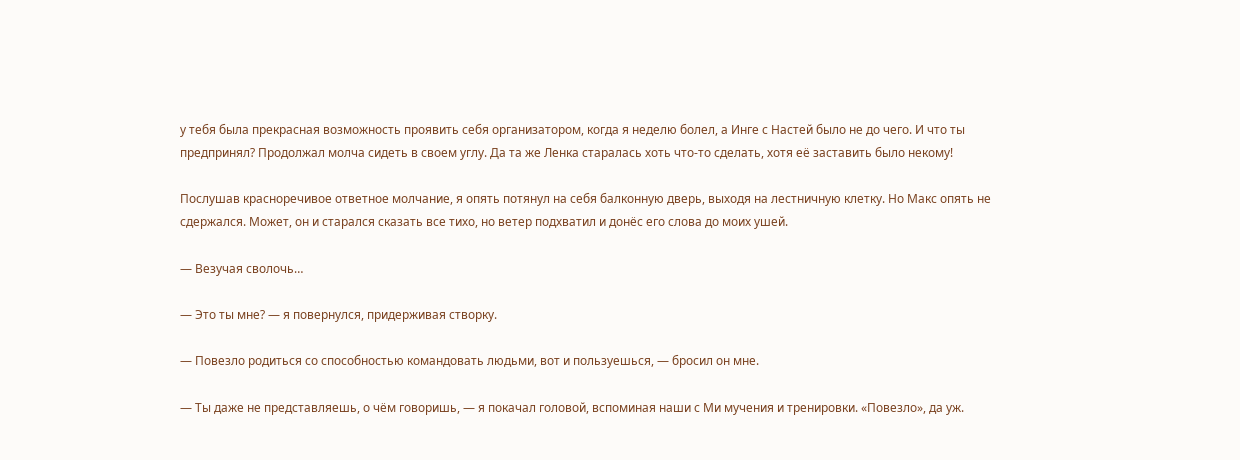у тебя была прекрасная возможность проявить себя организатором, когда я неделю болел, а Инге с Настей было не до чего. И что ты предпринял? Продолжал молча сидеть в своем углу. Да та же Ленка старалась хоть что-то сделать, хотя её заставить было некому!

Послушав красноречивое ответное молчание, я опять потянул на себя балконную дверь, выходя на лестничную клетку. Но Макс опять не сдержался. Может, он и старался сказать все тихо, но ветер подхватил и донёс его слова до моих ушей.

— Везучая сволочь…

— Это ты мне? — я повернулся, придерживая створку.

— Повезло родиться со способностью командовать людьми, вот и пользуешься, — бросил он мне.

— Ты даже не представляешь, о чём говоришь, — я покачал головой, вспоминая наши с Ми мучения и тренировки. «Повезло», да уж.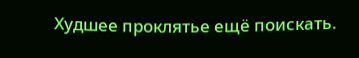Худшее проклятье ещё поискать.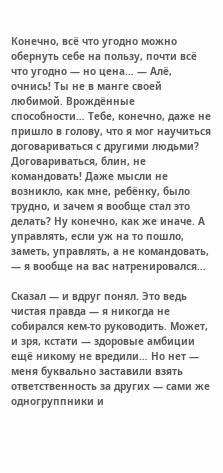Конечно, всё что угодно можно обернуть себе на пользу, почти всё что угодно — но цена… — Алё, очнись! Ты не в манге своей любимой. Врождённые способности… Тебе, конечно, даже не пришло в голову, что я мог научиться договариваться с другими людьми? Договариваться, блин, не командовать! Даже мысли не возникло, как мне, ребёнку, было трудно, и зачем я вообще стал это делать? Ну конечно, как же иначе. А управлять, если уж на то пошло, заметь, управлять, а не командовать, — я вообще на вас натренировался…

Сказал — и вдруг понял. Это ведь чистая правда — я никогда не собирался кем-то руководить. Может, и зря, кстати — здоровые амбиции ещё никому не вредили… Но нет — меня буквально заставили взять ответственность за других — сами же одногруппники и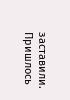заставили. Пришлось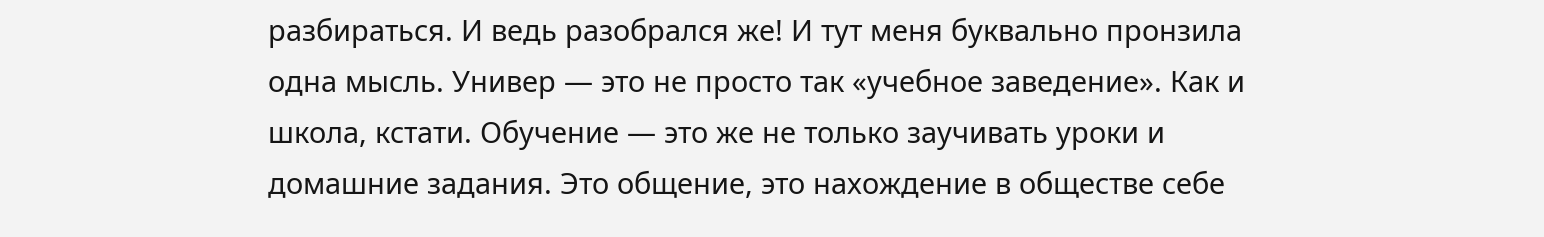разбираться. И ведь разобрался же! И тут меня буквально пронзила одна мысль. Универ — это не просто так «учебное заведение». Как и школа, кстати. Обучение — это же не только заучивать уроки и домашние задания. Это общение, это нахождение в обществе себе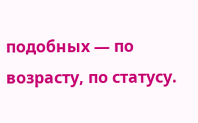подобных — по возрасту, по статусу.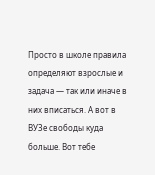Просто в школе правила определяют взрослые и задача — так или иначе в них вписаться. А вот в ВУЗе свободы куда больше. Вот тебе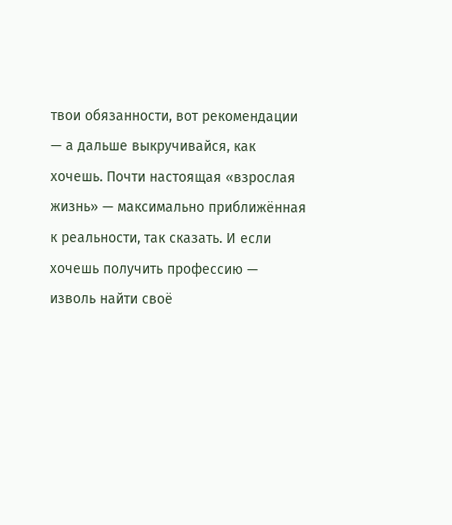твои обязанности, вот рекомендации — а дальше выкручивайся, как хочешь. Почти настоящая «взрослая жизнь» — максимально приближённая к реальности, так сказать. И если хочешь получить профессию — изволь найти своё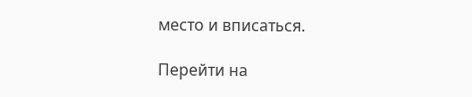место и вписаться.

Перейти на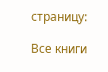страницу:

Все книги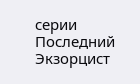серии Последний Экзорцист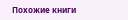Похожие книги